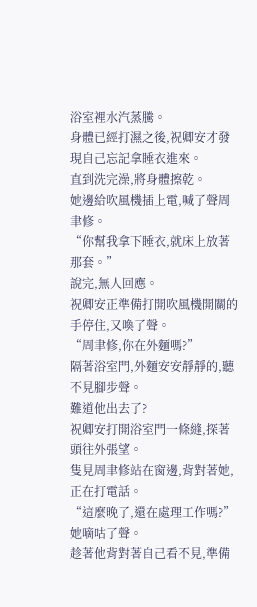浴室裡水汽蒸騰。
身體已經打濕之後,祝卿安才發現自己忘記拿睡衣進來。
直到洗完澡,將身體擦乾。
她邊給吹風機插上電,喊了聲周聿修。
“你幫我拿下睡衣,就床上放著那套。”
說完,無人回應。
祝卿安正準備打開吹風機開關的手停住,又喚了聲。
“周聿修,你在外麵嗎?”
隔著浴室門,外麵安安靜靜的,聽不見腳步聲。
難道他出去了?
祝卿安打開浴室門一條縫,探著頭往外張望。
隻見周聿修站在窗邊,背對著她,正在打電話。
“這麼晚了,還在處理工作嗎?”
她嘀咕了聲。
趁著他背對著自己看不見,準備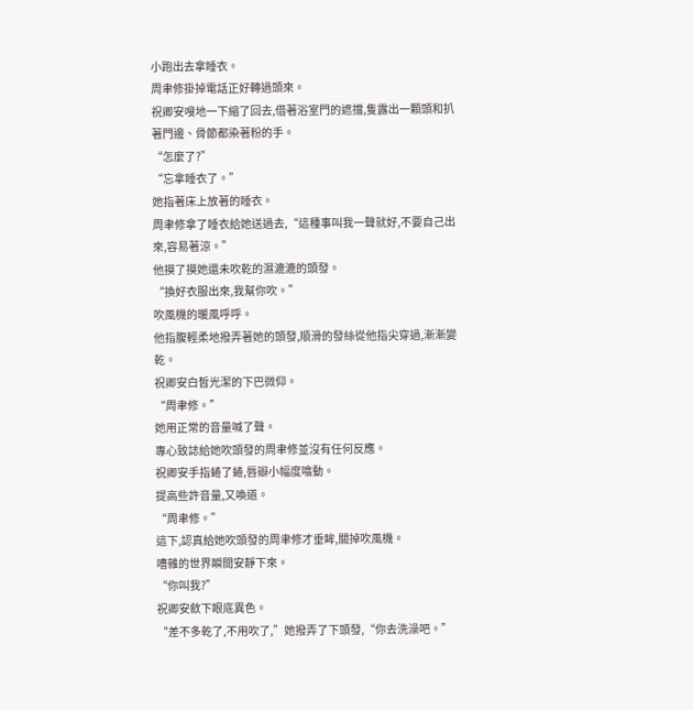小跑出去拿睡衣。
周聿修掛掉電話正好轉過頭來。
祝卿安嗖地一下縮了回去,借著浴室門的遮擋,隻露出一顆頭和扒著門邊、骨節都染著粉的手。
“怎麼了?”
“忘拿睡衣了。”
她指著床上放著的睡衣。
周聿修拿了睡衣給她送過去,“這種事叫我一聲就好,不要自己出來,容易著涼。”
他摸了摸她還未吹乾的濕漉漉的頭發。
“換好衣服出來,我幫你吹。”
吹風機的暖風呼呼。
他指腹輕柔地撥弄著她的頭發,順滑的發絲從他指尖穿過,漸漸變乾。
祝卿安白皙光潔的下巴微仰。
“周聿修。”
她用正常的音量喊了聲。
專心致誌給她吹頭發的周聿修並沒有任何反應。
祝卿安手指蜷了蜷,唇瓣小幅度噏動。
提高些許音量,又喚道。
“周聿修。”
這下,認真給她吹頭發的周聿修才垂眸,關掉吹風機。
嘈雜的世界瞬間安靜下來。
“你叫我?”
祝卿安斂下眼底異色。
“差不多乾了,不用吹了,”她撥弄了下頭發,“你去洗澡吧。”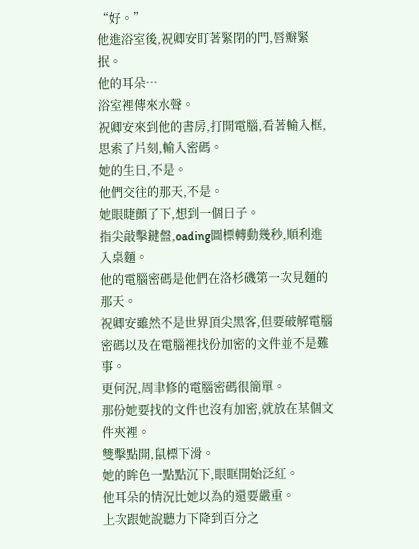“好。”
他進浴室後,祝卿安盯著緊閉的門,唇瓣緊抿。
他的耳朵…
浴室裡傳來水聲。
祝卿安來到他的書房,打開電腦,看著輸入框,思索了片刻,輸入密碼。
她的生日,不是。
他們交往的那天,不是。
她眼睫顫了下,想到一個日子。
指尖敲擊鍵盤,oading圖標轉動幾秒,順利進入桌麵。
他的電腦密碼是他們在洛杉磯第一次見麵的那天。
祝卿安雖然不是世界頂尖黑客,但要破解電腦密碼以及在電腦裡找份加密的文件並不是難事。
更何況,周聿修的電腦密碼很簡單。
那份她要找的文件也沒有加密,就放在某個文件夾裡。
雙擊點開,鼠標下滑。
她的眸色一點點沉下,眼眶開始泛紅。
他耳朵的情況比她以為的還要嚴重。
上次跟她說聽力下降到百分之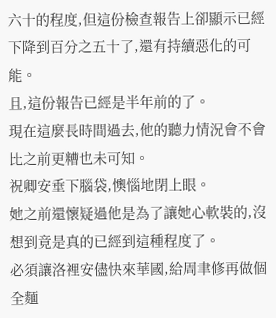六十的程度,但這份檢查報告上卻顯示已經下降到百分之五十了,還有持續惡化的可能。
且,這份報告已經是半年前的了。
現在這麼長時間過去,他的聽力情況會不會比之前更糟也未可知。
祝卿安垂下腦袋,懊惱地閉上眼。
她之前還懷疑過他是為了讓她心軟裝的,沒想到竟是真的已經到這種程度了。
必須讓洛裡安儘快來華國,給周聿修再做個全麵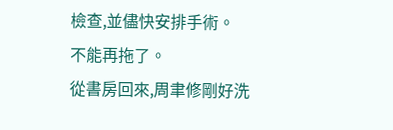檢查,並儘快安排手術。
不能再拖了。
從書房回來,周聿修剛好洗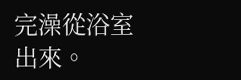完澡從浴室出來。